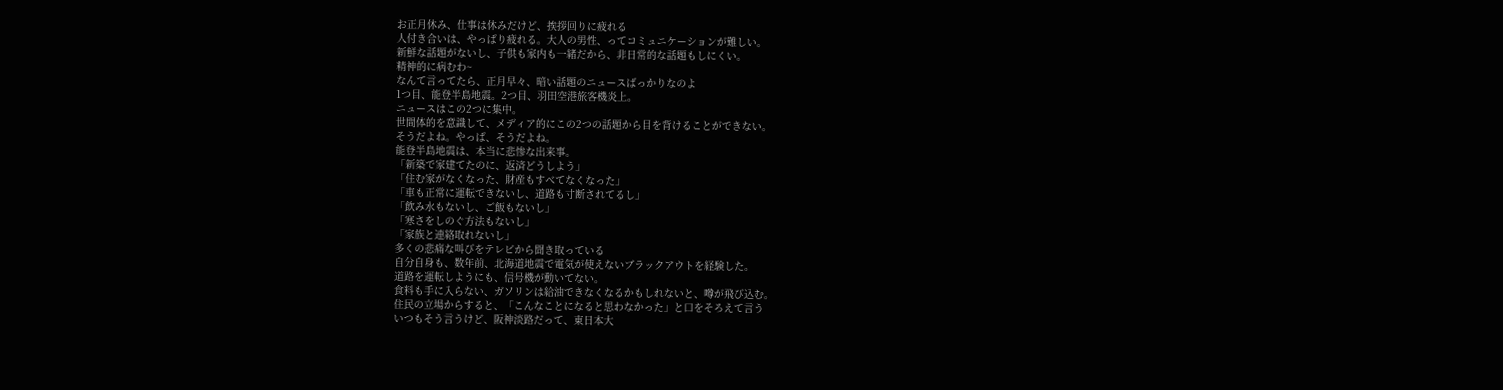お正月休み、仕事は休みだけど、挨拶回りに疲れる
人付き合いは、やっぱり疲れる。大人の男性、ってコミュニケーションが難しい。
新鮮な話題がないし、子供も家内も一緒だから、非日常的な話題もしにくい。
精神的に病むわ~
なんて言ってたら、正月早々、暗い話題のニュースばっかりなのよ
1つ目、能登半島地震。2つ目、羽田空港旅客機炎上。
ニュースはこの2つに集中。
世間体的を意識して、メディア的にこの2つの話題から目を背けることができない。
そうだよね。やっぱ、そうだよね。
能登半島地震は、本当に悲惨な出来事。
「新築で家建てたのに、返済どうしよう」
「住む家がなくなった、財産もすべてなくなった」
「車も正常に運転できないし、道路も寸断されてるし」
「飲み水もないし、ご飯もないし」
「寒さをしのぐ方法もないし」
「家族と連絡取れないし」
多くの悲痛な叫びをテレビから聞き取っている
自分自身も、数年前、北海道地震で電気が使えないブラックアウトを経験した。
道路を運転しようにも、信号機が動いてない。
食料も手に入らない、ガソリンは給油できなくなるかもしれないと、噂が飛び込む。
住民の立場からすると、「こんなことになると思わなかった」と口をそろえて言う
いつもそう言うけど、阪神淡路だって、東日本大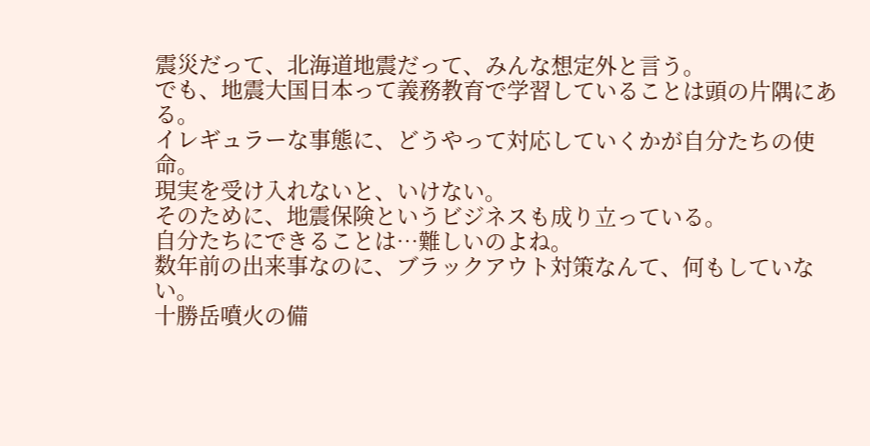震災だって、北海道地震だって、みんな想定外と言う。
でも、地震大国日本って義務教育で学習していることは頭の片隅にある。
イレギュラーな事態に、どうやって対応していくかが自分たちの使命。
現実を受け入れないと、いけない。
そのために、地震保険というビジネスも成り立っている。
自分たちにできることは…難しいのよね。
数年前の出来事なのに、ブラックアウト対策なんて、何もしていない。
十勝岳噴火の備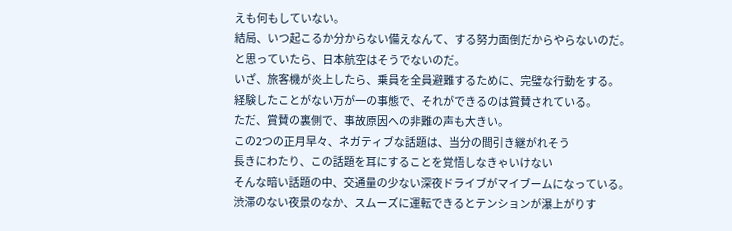えも何もしていない。
結局、いつ起こるか分からない備えなんて、する努力面倒だからやらないのだ。
と思っていたら、日本航空はそうでないのだ。
いざ、旅客機が炎上したら、乗員を全員避難するために、完璧な行動をする。
経験したことがない万が一の事態で、それができるのは賞賛されている。
ただ、賞賛の裏側で、事故原因への非難の声も大きい。
この2つの正月早々、ネガティブな話題は、当分の間引き継がれそう
長きにわたり、この話題を耳にすることを覚悟しなきゃいけない
そんな暗い話題の中、交通量の少ない深夜ドライブがマイブームになっている。
渋滞のない夜景のなか、スムーズに運転できるとテンションが瀑上がりす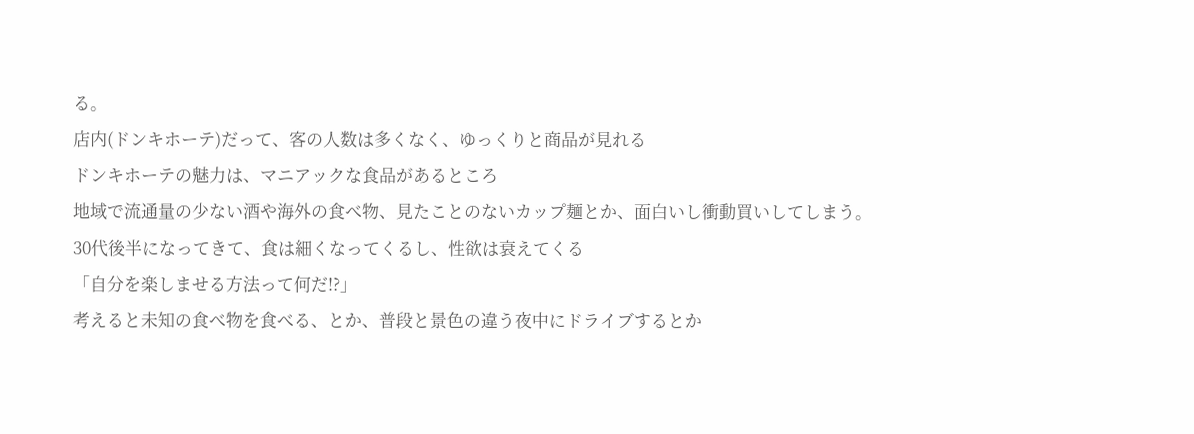る。
店内(ドンキホーテ)だって、客の人数は多くなく、ゆっくりと商品が見れる
ドンキホーテの魅力は、マニアックな食品があるところ
地域で流通量の少ない酒や海外の食べ物、見たことのないカップ麺とか、面白いし衝動買いしてしまう。
30代後半になってきて、食は細くなってくるし、性欲は衰えてくる
「自分を楽しませる方法って何だ!?」
考えると未知の食べ物を食べる、とか、普段と景色の違う夜中にドライブするとか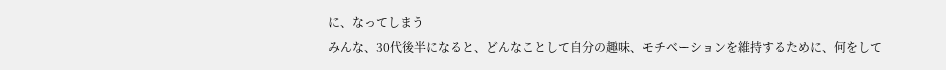に、なってしまう
みんな、30代後半になると、どんなことして自分の趣味、モチベーションを維持するために、何をして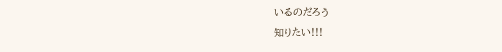いるのだろう
知りたい!!!